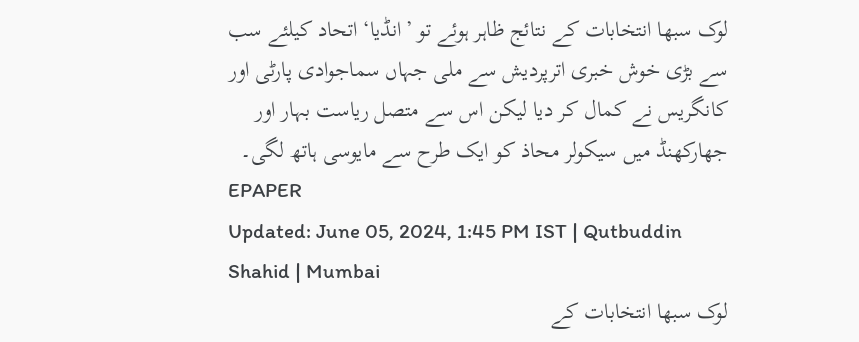لوک سبھا انتخابات کے نتائج ظاہر ہوئے تو ’انڈیا‘ اتحاد کیلئے سب سے بڑی خوش خبری اترپردیش سے ملی جہاں سماجوادی پارٹی اور کانگریس نے کمال کر دیا لیکن اس سے متصل ریاست بہار اور جھارکھنڈ میں سیکولر محاذ کو ایک طرح سے مایوسی ہاتھ لگی۔
EPAPER
Updated: June 05, 2024, 1:45 PM IST | Qutbuddin Shahid | Mumbai
لوک سبھا انتخابات کے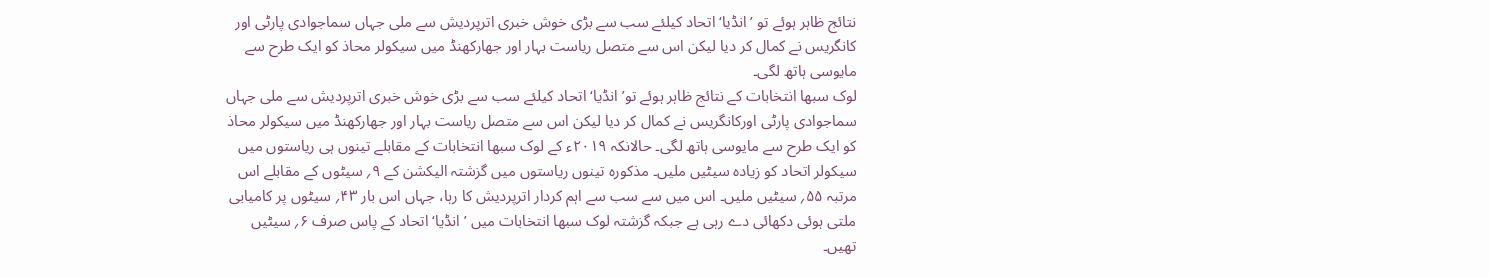نتائج ظاہر ہوئے تو ’انڈیا‘ اتحاد کیلئے سب سے بڑی خوش خبری اترپردیش سے ملی جہاں سماجوادی پارٹی اور کانگریس نے کمال کر دیا لیکن اس سے متصل ریاست بہار اور جھارکھنڈ میں سیکولر محاذ کو ایک طرح سے مایوسی ہاتھ لگی۔
لوک سبھا انتخابات کے نتائج ظاہر ہوئے تو’انڈیا‘ اتحاد کیلئے سب سے بڑی خوش خبری اترپردیش سے ملی جہاں سماجوادی پارٹی اورکانگریس نے کمال کر دیا لیکن اس سے متصل ریاست بہار اور جھارکھنڈ میں سیکولر محاذ کو ایک طرح سے مایوسی ہاتھ لگی۔ حالانکہ ۲۰۱۹ء کے لوک سبھا انتخابات کے مقابلے تینوں ہی ریاستوں میں سیکولر اتحاد کو زیادہ سیٹیں ملیں۔ مذکورہ تینوں ریاستوں میں گزشتہ الیکشن کے ۹؍ سیٹوں کے مقابلے اس مرتبہ ۵۵؍ سیٹیں ملیں۔ اس میں سے سب سے اہم کردار اترپردیش کا رہا، جہاں اس بار ۴۳؍ سیٹوں پر کامیابی ملتی ہوئی دکھائی دے رہی ہے جبکہ گزشتہ لوک سبھا انتخابات میں ’انڈیا‘ اتحاد کے پاس صرف ۶؍ سیٹیں تھیں۔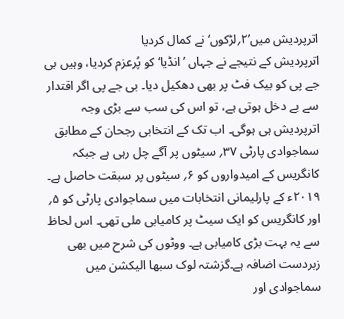اترپردیش میں’۲؍لڑکوں‘ نے کمال کردیا
اترپردیش کے نتیجے نے جہاں ’انڈیا‘ کو پُرعزم کردیا، وہیں بی جے پی کو بیک فٹ پر بھی دھکیل دیا۔ بی جے پی اگر اقتدار سے بے دخل ہوتی ہے، تو اس کی سب سے بڑی وجہ اترپردیش ہی ہوگی۔ اب تک کے انتخابی رجحان کے مطابق سماجوادی پارٹی ۳۷؍ سیٹوں پر آگے چل رہی ہے جبکہ کانگریس کے امیدواروں کو ۶؍ سیٹوں پر سبقت حاصل ہے۔ ۲۰۱۹ء کے پارلیمانی انتخابات میں سماجوادی پارٹی کو ۵؍ اور کانگریس کو ایک سیٹ پر کامیابی ملی تھی۔ اس لحاظ سے یہ بہت بڑی کامیابی ہے۔ ووٹوں کی شرح میں بھی زبردست اضافہ ہے۔گزشتہ لوک سبھا الیکشن میں سماجوادی اور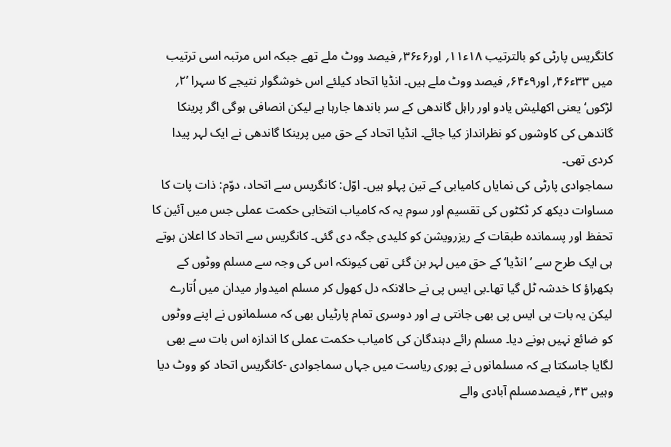کانگریس پارٹی کو بالترتیب ۱۸ء۱۱؍ اور۶ء۳۶؍ فیصد ووٹ ملے تھے جبکہ اس مرتبہ اسی ترتیب میں ۳۳ء۴۶؍ اور۹ء۶۴؍ فیصد ووٹ ملے ہیں۔ انڈیا اتحاد کیلئے اس خوشگوار نتیجے کا سہرا ’۲؍ لڑکوں‘ یعنی اکھلیش یادو اور راہل گاندھی کے سر باندھا جارہا ہے لیکن انصافی ہوگی اگر پرینکا گاندھی کی کاوشوں کو نظرانداز کیا جائے۔ انڈیا اتحاد کے حق میں پرینکا گاندھی نے ایک لہر پیدا کردی تھی۔
سماجوادی پارٹی کی نمایاں کامیابی کے تین پہلو ہیں۔ اوّل: کانگریس سے اتحاد، دوّم: ذات پات کا مساوات دیکھ کر ٹکٹوں کی تقسیم اور سوم یہ کہ کامیاب انتخابی حکمت عملی جس میں آئین کا تحفظ اور پسماندہ طبقات کے ریزرویشن کو کلیدی جگہ دی گئی۔ کانگریس سے اتحاد کا اعلان ہوتے ہی ایک طرح سے ’انڈیا‘ کے حق میں لہر بن گئی تھی کیونکہ اس کی وجہ سے مسلم ووٹوں کے بکھراؤ کا خدشہ ٹل گیا تھا۔بی ایس پی نے حالانکہ دل کھول کر مسلم امیدوار میدان میں اُتارے لیکن یہ بات بی ایس پی بھی جانتی ہے اور دوسری تمام پارٹیاں بھی کہ مسلمانوں نے اپنے ووٹوں کو ضائع نہیں ہونے دیا۔ مسلم رائے دہندگان کی کامیاب حکمت عملی کا اندازہ اس بات سے بھی لگایا جاسکتا ہے کہ مسلمانوں نے پوری ریاست میں جہاں سماجوادی -کانگریس اتحاد کو ووٹ دیا وہیں ۴۳؍ فیصدمسلم آبادی والے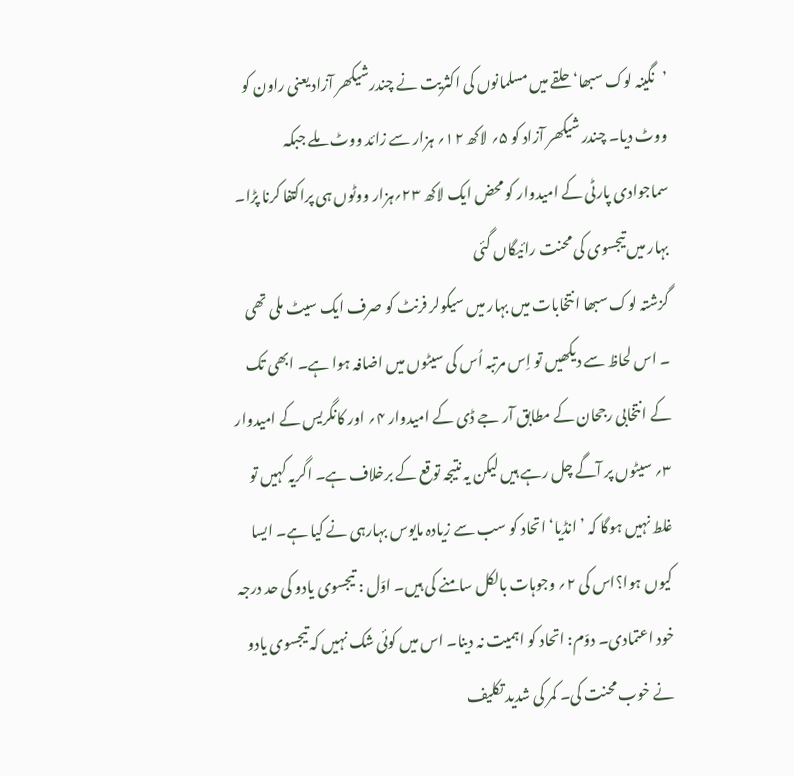’نگینہ لوک سبھا‘ حلقے میں مسلمانوں کی اکثریت نے چندرشیکھر آزاد یعنی راون کو ووٹ دیا۔ چندر شیکھر آزاد کو ۵؍ لاکھ ۱۲؍ ہزار سے زائد ووٹ ملے جبکہ سماجوادی پارٹی کے امیدوار کو محض ایک لاکھ ۲۳؍ہزار ووٹوں ہی پراکتفا کرنا پڑا۔
بہار میں تیجسوی کی محنت رائیگاں گئی
گزشتہ لوک سبھا انتخابات میں بہار میں سیکولر فرنٹ کو صرف ایک سیٹ ملی تھی ۔ اس لحاظ سے دیکھیں تو اِس مرتبہ اُس کی سیٹوں میں اضافہ ہوا ہے۔ ابھی تک کے انتخابی رجحان کے مطابق آر جے ڈی کے امیدوار ۴؍ اور کانگریس کے امیدوار ۳؍ سیٹوں پر آگے چل رہے ہیں لیکن یہ نتیجہ توقع کے برخلاف ہے۔ اگریہ کہیں تو غلط نہیں ہوگا کہ ’انڈیا‘ اتحاد کو سب سے زیادہ مایوس بہارہی نے کیا ہے۔ ایسا کیوں ہوا؟اس کی ۲؍ وجوہات بالکل سامنے کی ہیں۔ اوّل : تیجسوی یادو کی حد درجہ خود اعتمادی۔ دوّم: اتحاد کو اہمیت نہ دینا۔ اس میں کوئی شک نہیں کہ تیجسوی یادو نے خوب محنت کی۔ کمر کی شدید تکلیف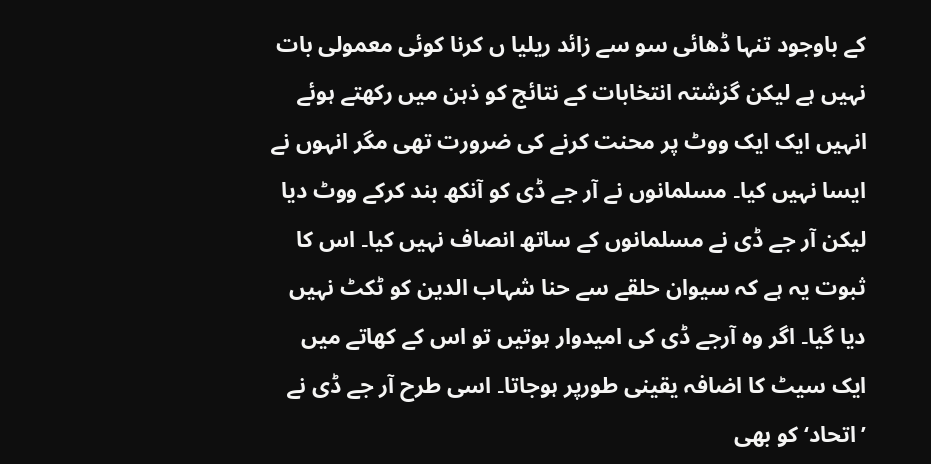کے باوجود تنہا ڈھائی سو سے زائد ریلیا ں کرنا کوئی معمولی بات نہیں ہے لیکن گزشتہ انتخابات کے نتائج کو ذہن میں رکھتے ہوئے انہیں ایک ایک ووٹ پر محنت کرنے کی ضرورت تھی مگر انہوں نے ایسا نہیں کیا۔ مسلمانوں نے آر جے ڈی کو آنکھ بند کرکے ووٹ دیا لیکن آر جے ڈی نے مسلمانوں کے ساتھ انصاف نہیں کیا۔ اس کا ثبوت یہ ہے کہ سیوان حلقے سے حنا شہاب الدین کو ٹکٹ نہیں دیا گیا۔ اگر وہ آرجے ڈی کی امیدوار ہوتیں تو اس کے کھاتے میں ایک سیٹ کا اضافہ یقینی طورپر ہوجاتا۔ اسی طرح آر جے ڈی نے ’اتحاد‘ کو بھی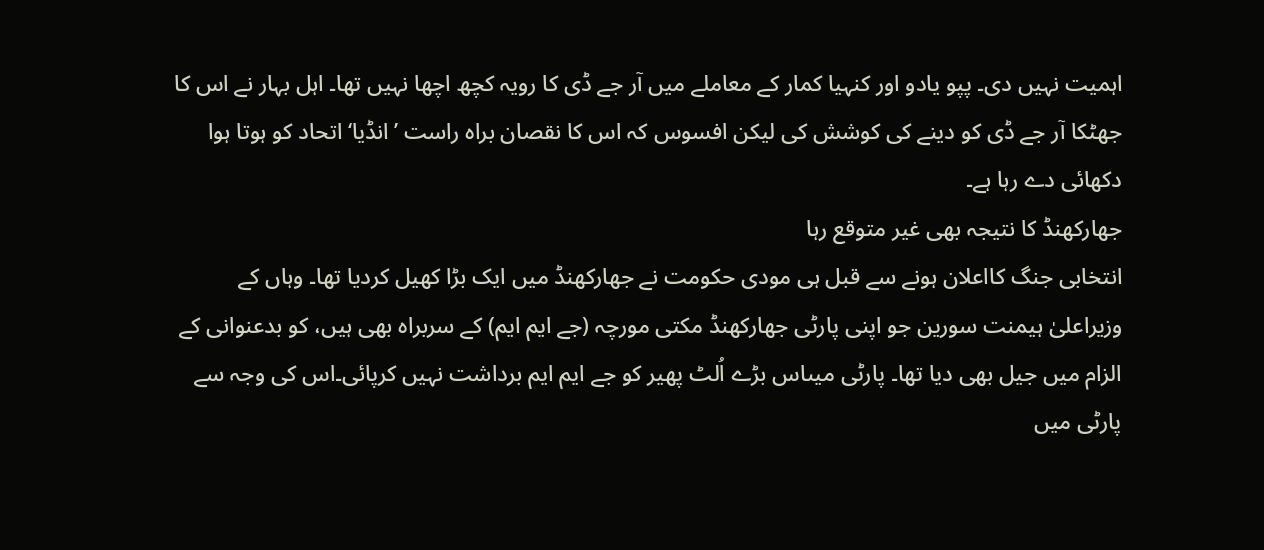اہمیت نہیں دی۔ پپو یادو اور کنہیا کمار کے معاملے میں آر جے ڈی کا رویہ کچھ اچھا نہیں تھا۔ اہل بہار نے اس کا جھٹکا آر جے ڈی کو دینے کی کوشش کی لیکن افسوس کہ اس کا نقصان براہ راست ’انڈیا‘ اتحاد کو ہوتا ہوا دکھائی دے رہا ہے۔
جھارکھنڈ کا نتیجہ بھی غیر متوقع رہا
انتخابی جنگ کااعلان ہونے سے قبل ہی مودی حکومت نے جھارکھنڈ میں ایک بڑا کھیل کردیا تھا۔ وہاں کے وزیراعلیٰ ہیمنت سورین جو اپنی پارٹی جھارکھنڈ مکتی مورچہ (جے ایم ایم) کے سربراہ بھی ہیں، کو بدعنوانی کے الزام میں جیل بھی دیا تھا۔ پارٹی میںاس بڑے اُلٹ پھیر کو جے ایم ایم برداشت نہیں کرپائی۔اس کی وجہ سے پارٹی میں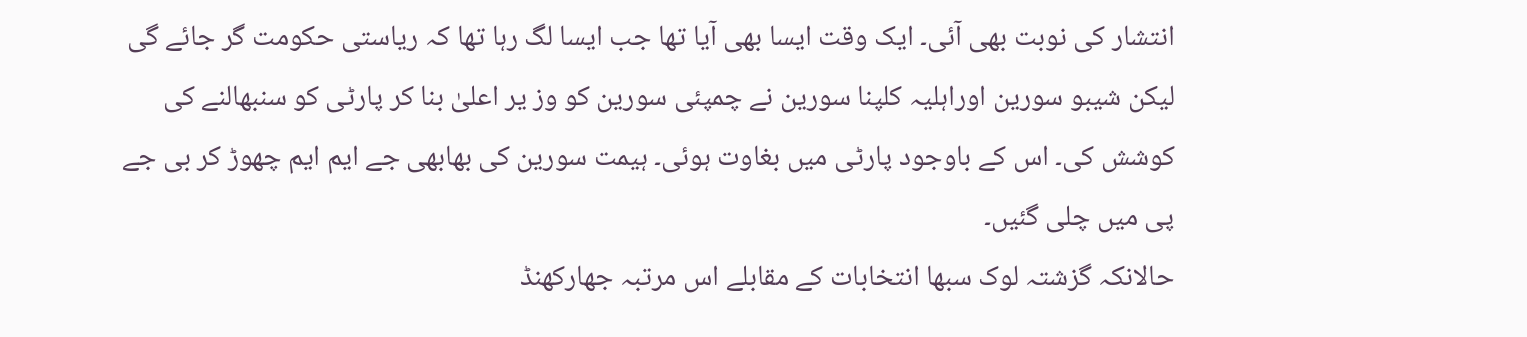انتشار کی نوبت بھی آئی۔ ایک وقت ایسا بھی آیا تھا جب ایسا لگ رہا تھا کہ ریاستی حکومت گر جائے گی لیکن شیبو سورین اوراہلیہ کلپنا سورین نے چمپئی سورین کو وز یر اعلیٰ بنا کر پارٹی کو سنبھالنے کی کوشش کی۔ اس کے باوجود پارٹی میں بغاوت ہوئی۔ ہیمت سورین کی بھابھی جے ایم ایم چھوڑ کر بی جے پی میں چلی گئیں۔
حالانکہ گزشتہ لوک سبھا انتخابات کے مقابلے اس مرتبہ جھارکھنڈ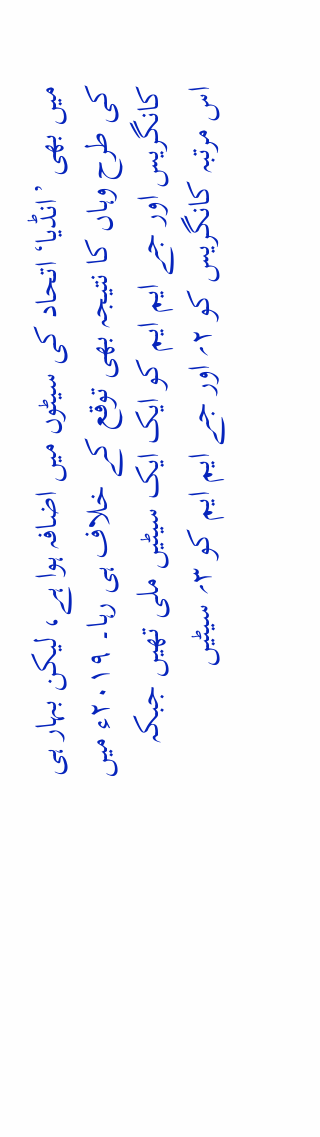میں بھی ’انڈیا‘ اتحاد کی سیٹوں میں اضافہ ہوا ہے، لیکن بہار ہی کی طرح وہاں کا نتیجہ بھی توقع کے خلاف ہی رہا۔ ۲۰۱۹ء میں کانگریس اور جے ایم ایم کو ایک ایک سیٹیں ملی تھیں جبکہ اس مرتبہ کانگریس کو ۲؍ اور جے ایم ایم کو ۳؍ سیٹیں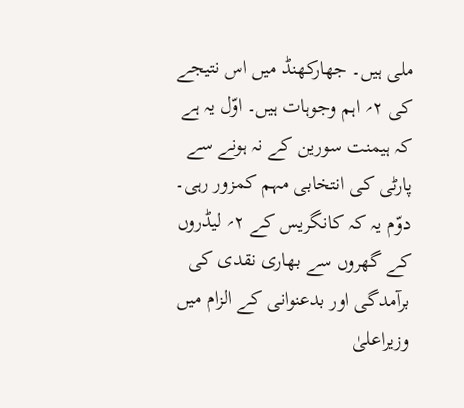ملی ہیں۔ جھارکھنڈ میں اس نتیجے کی ۲؍ اہم وجوہات ہیں۔ اوّل یہ ہے کہ ہیمنت سورین کے نہ ہونے سے پارٹی کی انتخابی مہم کمزور رہی۔ دوّم یہ کہ کانگریس کے ۲؍ لیڈروں کے گھروں سے بھاری نقدی کی برآمدگی اور بدعنوانی کے الزام میں وزیراعلیٰ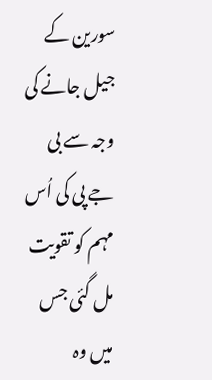سورین کے جیل جانے کی وجہ سے بی جے پی کی اُس مہم کو تقویت مل گئی جس میں وہ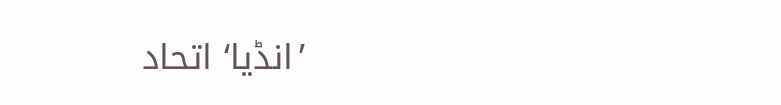’انڈیا‘ اتحاد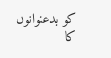کو بدعنوانوں کا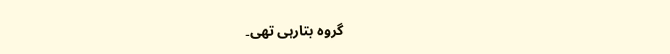گروہ بتارہی تھی۔